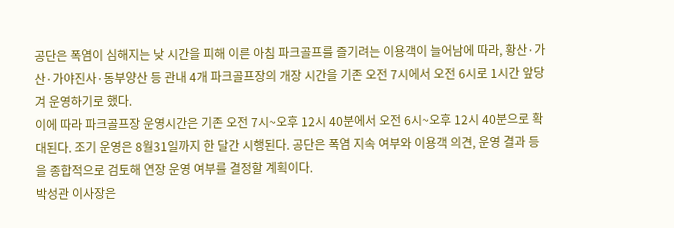공단은 폭염이 심해지는 낮 시간을 피해 이른 아침 파크골프를 즐기려는 이용객이 늘어남에 따라, 황산·가산·가야진사·동부양산 등 관내 4개 파크골프장의 개장 시간을 기존 오전 7시에서 오전 6시로 1시간 앞당겨 운영하기로 했다.
이에 따라 파크골프장 운영시간은 기존 오전 7시~오후 12시 40분에서 오전 6시~오후 12시 40분으로 확대된다. 조기 운영은 8월31일까지 한 달간 시행된다. 공단은 폭염 지속 여부와 이용객 의견, 운영 결과 등을 종합적으로 검토해 연장 운영 여부를 결정할 계획이다.
박성관 이사장은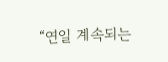“연일 계속되는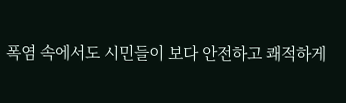폭염 속에서도 시민들이 보다 안전하고 쾌적하게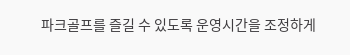파크골프를 즐길 수 있도록 운영시간을 조정하게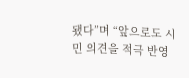됐다”며 “앞으로도 시민 의견을 적극 반영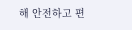해 안전하고 편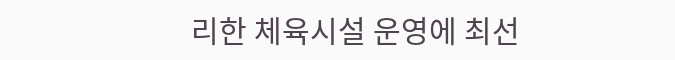리한 체육시설 운영에 최선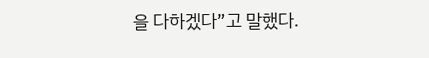을 다하겠다”고 말했다.